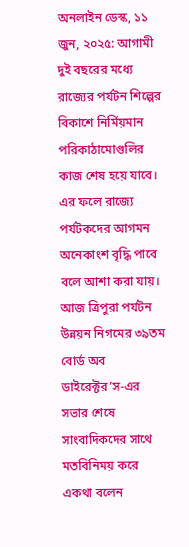অনলাইন ডেস্ক, ১১ জুন, ২০২৫: আগামী দুই বছরের মধ্যে রাজ্যের পর্যটন শিল্পের বিকাশে নির্মিয়মান পরিকাঠামোগুলির কাজ শেষ হয়ে যাবে।
এর ফলে রাজ্যে পর্যটকদের আগমন অনেকাংশ বৃদ্ধি পাবে বলে আশা করা যায়। আজ ত্রিপুরা পর্যটন উন্নয়ন নিগমের ৩৯তম বোর্ড অব ডাইরেক্টর’স-এর সভার শেষে সাংবাদিকদের সাথে মতবিনিময় করে একথা বলেন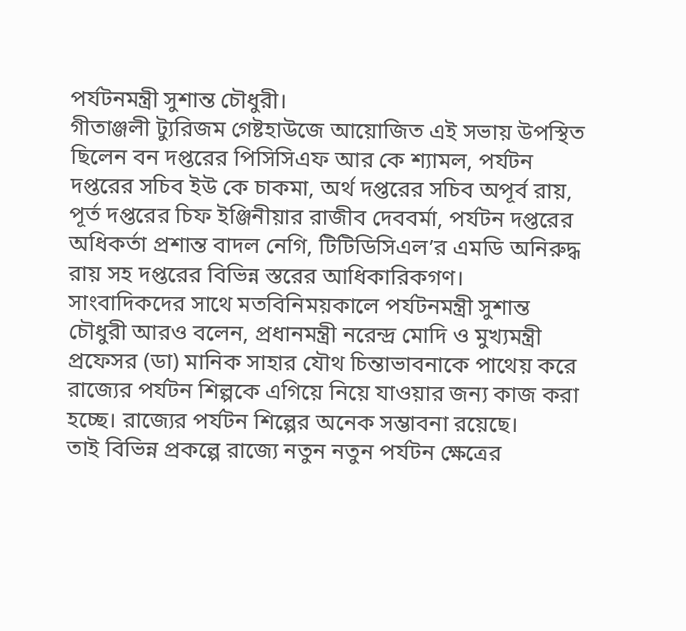পর্যটনমন্ত্রী সুশান্ত চৌধুরী।
গীতাঞ্জলী ট্যুরিজম গেষ্টহাউজে আয়োজিত এই সভায় উপস্থিত ছিলেন বন দপ্তরের পিসিসিএফ আর কে শ্যামল, পর্যটন দপ্তরের সচিব ইউ কে চাকমা, অর্থ দপ্তরের সচিব অপূর্ব রায়, পূর্ত দপ্তরের চিফ ইঞ্জিনীয়ার রাজীব দেববর্মা, পর্যটন দপ্তরের অধিকর্তা প্রশান্ত বাদল নেগি, টিটিডিসিএল’র এমডি অনিরুদ্ধ রায় সহ দপ্তরের বিভিন্ন স্তরের আধিকারিকগণ।
সাংবাদিকদের সাথে মতবিনিময়কালে পর্যটনমন্ত্রী সুশান্ত চৌধুরী আরও বলেন, প্রধানমন্ত্রী নরেন্দ্র মোদি ও মুখ্যমন্ত্রী প্রফেসর (ডা) মানিক সাহার যৌথ চিন্তাভাবনাকে পাথেয় করে রাজ্যের পর্যটন শিল্পকে এগিয়ে নিয়ে যাওয়ার জন্য কাজ করা হচ্ছে। রাজ্যের পর্যটন শিল্পের অনেক সম্ভাবনা রয়েছে।
তাই বিভিন্ন প্রকল্পে রাজ্যে নতুন নতুন পর্যটন ক্ষেত্রের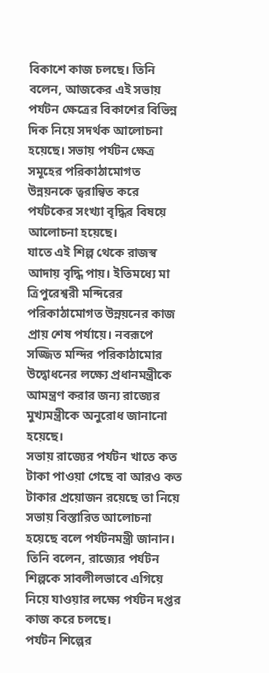বিকাশে কাজ চলছে। তিনি বলেন, আজকের এই সভায় পর্যটন ক্ষেত্রের বিকাশের বিভিন্ন দিক নিয়ে সদর্থক আলোচনা হয়েছে। সভায় পর্যটন ক্ষেত্র সমূহের পরিকাঠামোগত উন্নয়নকে ত্বরান্বিত করে পর্যটকের সংখ্যা বৃদ্ধির বিষয়ে আলোচনা হয়েছে।
যাতে এই শিল্প থেকে রাজস্ব আদায় বৃদ্ধি পায়। ইতিমধ্যে মা ত্রিপুরেশ্বরী মন্দিরের পরিকাঠামোগত উন্নয়নের কাজ প্রায় শেষ পর্যায়ে। নবরূপে সজ্জিত মন্দির পরিকাঠামোর উদ্বোধনের লক্ষ্যে প্রধানমন্ত্রীকে আমন্ত্রণ করার জন্য রাজ্যের মুখ্যমন্ত্রীকে অনুরোধ জানানো হয়েছে।
সভায় রাজ্যের পর্যটন খাতে কত টাকা পাওয়া গেছে বা আরও কত টাকার প্রয়োজন রয়েছে তা নিয়ে সভায় বিস্তারিত আলোচনা হয়েছে বলে পর্যটনমন্ত্রী জানান। তিনি বলেন, রাজ্যের পর্যটন শিল্পকে সাবলীলভাবে এগিয়ে নিয়ে যাওয়ার লক্ষ্যে পর্যটন দপ্তর কাজ করে চলছে।
পর্যটন শিল্পের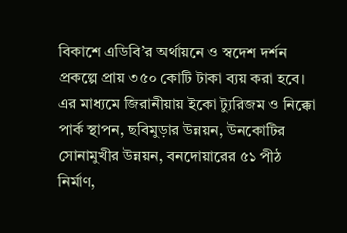বিকাশে এডিবি’র অর্থায়নে ও স্বদেশ দর্শন প্রকল্পে প্রায় ৩৫০ কোটি টাকা ব্যয় করা হবে। এর মাধ্যমে জিরানীয়ায় ইকো ট্যুরিজম ও নিক্কো পার্ক স্থাপন, ছবিমুড়ার উন্নয়ন, উনকোটির সোনামুখীর উন্নয়ন, বনদোয়ারের ৫১ পীঠ নির্মাণ,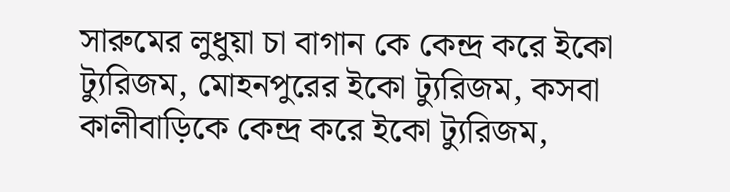সারুমের লুধুয়া চা বাগান কে কেন্দ্র করে ইকো ট্যুরিজম, মোহনপুরের ইকো ট্যুরিজম, কসবা কালীবাড়িকে কেন্দ্র করে ইকো ট্যুরিজম,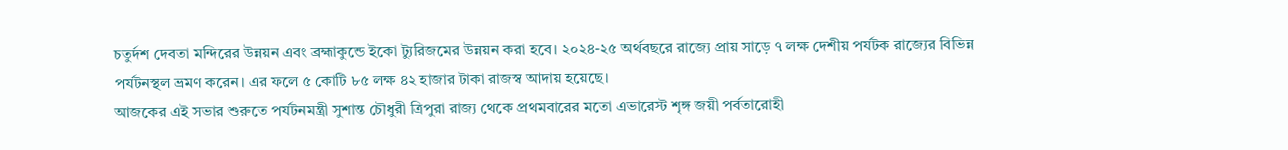চতুর্দশ দেবতা মন্দিরের উন্নয়ন এবং ব্রহ্মাকুন্ডে ইকো ট্যুরিজমের উন্নয়ন করা হবে। ২০২৪-২৫ অর্থবছরে রাজ্যে প্রায় সাড়ে ৭ লক্ষ দেশীয় পর্যটক রাজ্যের বিভিন্ন পর্যটনস্থল ভ্রমণ করেন। এর ফলে ৫ কোটি ৮৫ লক্ষ ৪২ হাজার টাকা রাজস্ব আদায় হয়েছে।
আজকের এই সভার শুরুতে পর্যটনমন্ত্রী সুশান্ত চৌধুরী ত্রিপুরা রাজ্য থেকে প্রথমবারের মতো এভারেস্ট শৃঙ্গ জয়ী পর্বতারোহী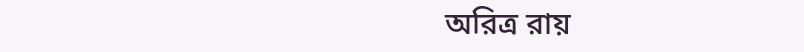অরিত্র রায়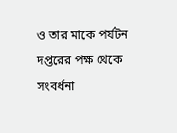ও তার মাকে পর্যটন দপ্তরের পক্ষ থেকে সংবর্ধনা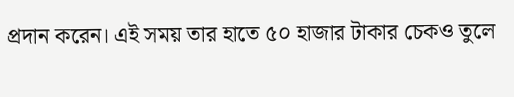প্রদান করেন। এই সময় তার হাতে ৫০ হাজার টাকার চেকও তুলে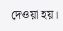দেওয়া হয়।